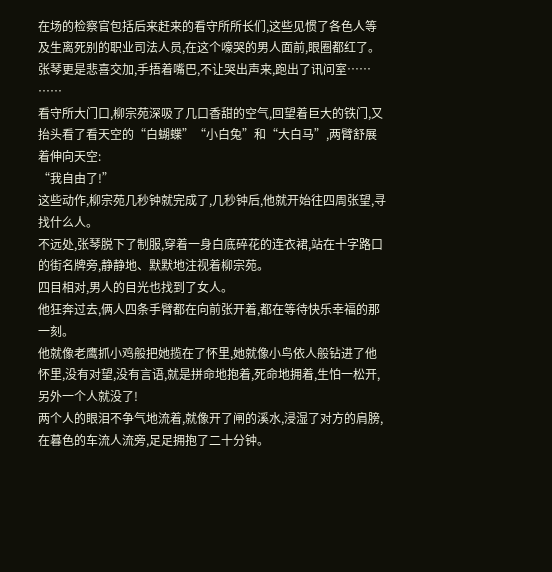在场的检察官包括后来赶来的看守所所长们,这些见惯了各色人等及生离死别的职业司法人员,在这个嚎哭的男人面前,眼圈都红了。
张琴更是悲喜交加,手捂着嘴巴,不让哭出声来,跑出了讯问室……
……
看守所大门口,柳宗苑深吸了几口香甜的空气,回望着巨大的铁门,又抬头看了看天空的“白蝴蝶”“小白兔”和“大白马”,两臂舒展着伸向天空:
“我自由了!”
这些动作,柳宗苑几秒钟就完成了,几秒钟后,他就开始往四周张望,寻找什么人。
不远处,张琴脱下了制服,穿着一身白底碎花的连衣裙,站在十字路口的街名牌旁,静静地、默默地注视着柳宗苑。
四目相对,男人的目光也找到了女人。
他狂奔过去,俩人四条手臂都在向前张开着,都在等待快乐幸福的那一刻。
他就像老鹰抓小鸡般把她揽在了怀里,她就像小鸟依人般钻进了他怀里,没有对望,没有言语,就是拼命地抱着,死命地拥着,生怕一松开,另外一个人就没了!
两个人的眼泪不争气地流着,就像开了闸的溪水,浸湿了对方的肩膀,在暮色的车流人流旁,足足拥抱了二十分钟。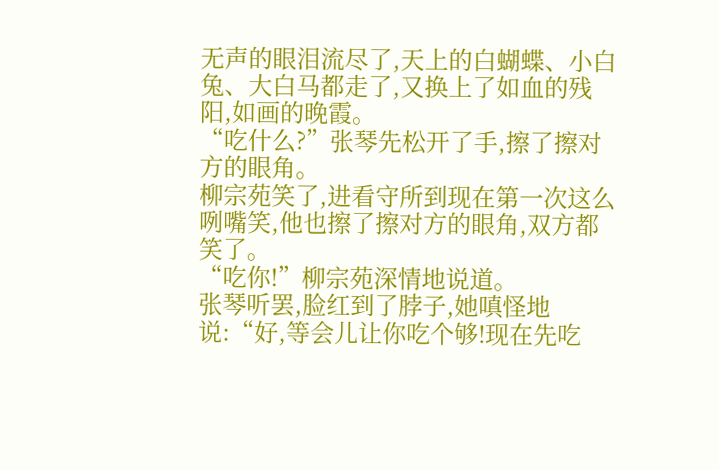无声的眼泪流尽了,天上的白蝴蝶、小白兔、大白马都走了,又换上了如血的残阳,如画的晚霞。
“吃什么?”张琴先松开了手,擦了擦对方的眼角。
柳宗苑笑了,进看守所到现在第一次这么咧嘴笑,他也擦了擦对方的眼角,双方都笑了。
“吃你!”柳宗苑深情地说道。
张琴听罢,脸红到了脖子,她嗔怪地说:“好,等会儿让你吃个够!现在先吃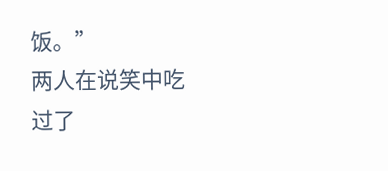饭。”
两人在说笑中吃过了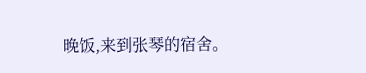晚饭,来到张琴的宿舍。